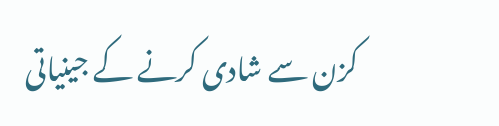کزن سے شادی کرنے کے جینیاتی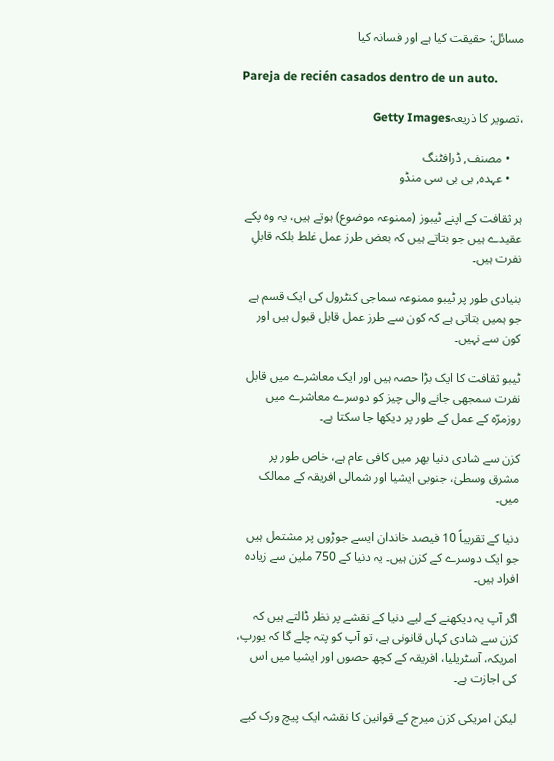مسائل: حقیقت کیا ہے اور فسانہ کیا

Pareja de recién casados dentro de un auto.

،تصویر کا ذریعہGetty Images

    • مصنف, ڈرافٹنگ
    • عہدہ, بی بی سی منڈو

ہر ثقافت کے اپنے ٹیبوز (ممنوعہ موضوع) ہوتے ہیں، یہ وہ پکے عقیدے ہیں جو بتاتے ہیں کہ بعض طرز عمل غلط بلکہ قابلِ نفرت ہیں۔

بنیادی طور پر ٹیبو ممنوعہ سماجی کنٹرول کی ایک قسم ہے جو ہمیں بتاتی ہے کہ کون سے طرز عمل قابل قبول ہیں اور کون سے نہیں۔

ٹیبو ثقافت کا ایک بڑا حصہ ہیں اور ایک معاشرے میں قابل نفرت سمجھی جانے والی چیز کو دوسرے معاشرے میں روزمرّہ کے عمل کے طور پر دیکھا جا سکتا ہے۔

کزن سے شادی دنیا بھر میں کافی عام ہے، خاص طور پر مشرق وسطیٰ، جنوبی ایشیا اور شمالی افریقہ کے ممالک میں۔

دنیا کے تقریباً 10 فیصد خاندان ایسے جوڑوں پر مشتمل ہیں جو ایک دوسرے کے کزن ہیں۔ یہ دنیا کے 750 ملین سے زیادہ افراد ہیں۔

اگر آپ یہ دیکھنے کے لیے دنیا کے نقشے پر نظر ڈالتے ہیں کہ کزن سے شادی کہاں قانونی ہے، تو آپ کو پتہ چلے گا کہ یورپ، امریکہ، آسٹریلیا، افریقہ کے کچھ حصوں اور ایشیا میں اس کی اجازت ہے۔

لیکن امریکی کزن میرج کے قوانین کا نقشہ ایک پیچ ورک کیے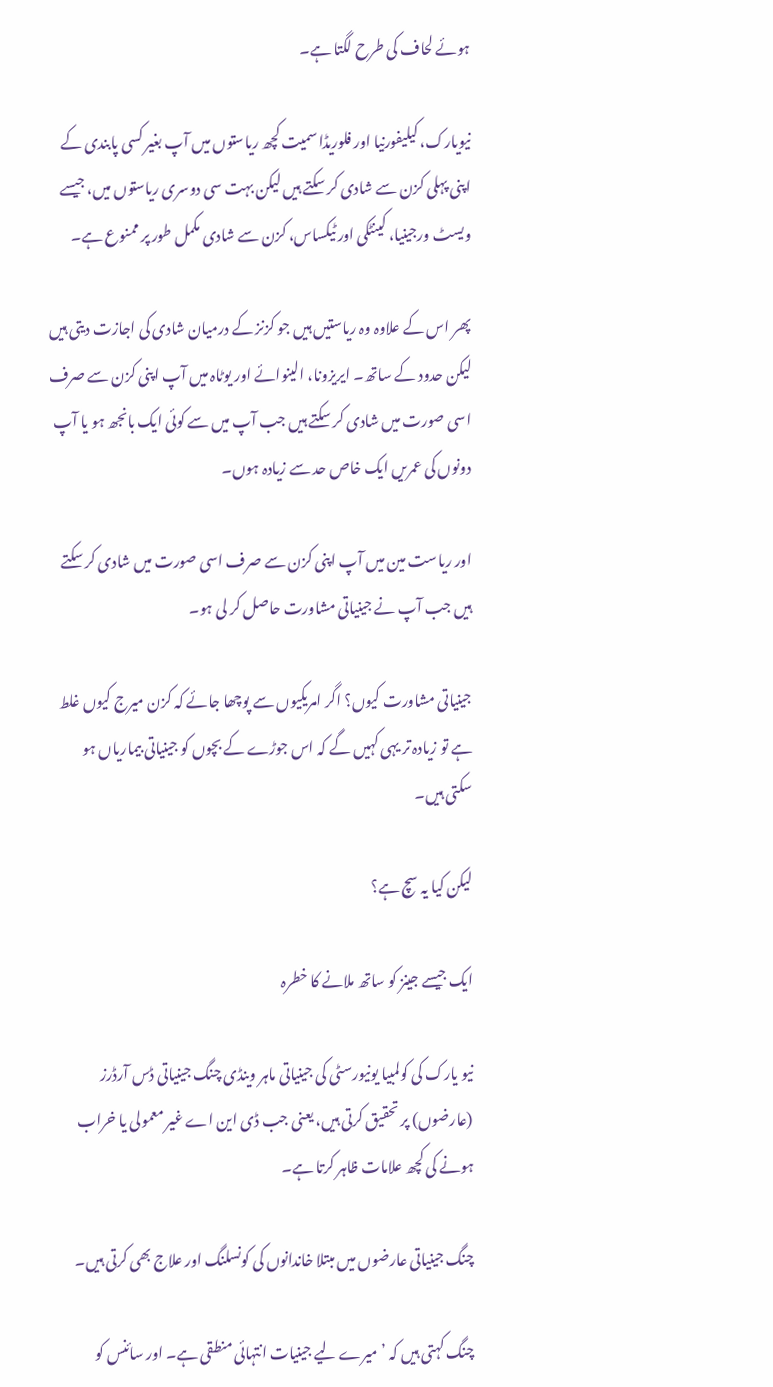ہوئے لحاف کی طرح لگتا ہے۔

نیویارک، کیلیفورنیا اور فلوریڈا سمیت کچھ ریاستوں میں آپ بغیر کسی پابندی کے اپنی پہلی کزن سے شادی کر سکتے ہیں لیکن بہت سی دوسری ریاستوں میں، جیسے ویسٹ ورجینیا، کینٹکی اور ٹیکساس، کزن سے شادی مکمل طور پر ممنوع ہے۔

پھر اس کے علاوہ وہ ریاستیں ہیں جو کزنز کے درمیان شادی کی اجازت دیتی ہیں لیکن حدود کے ساتھ۔ ایریزونا، الینوائے اور یوٹاہ میں آپ اپنی کزن سے صرف اسی صورت میں شادی کر سکتے ہیں جب آپ میں سے کوئی ایک بانجھ ہو یا آپ دونوں کی عمریں ایک خاص حد سے زیادہ ہوں۔

اور ریاست مین میں آپ اپنی کزن سے صرف اسی صورت میں شادی کر سکتے ہیں جب آپ نے جینیاتی مشاورت حاصل کر لی ہو۔

جینیاتی مشاورت کیوں؟ اگر امریکیوں سے پوچھا جائے کہ کزن میرج کیوں غلط ہے تو زیادہ تر یہی کہیں گے کہ اس جوڑے کے بچوں کو جینیاتی بیماریاں ہو سکتی ہیں۔

لیکن کیا یہ سچ ہے؟

ایک جیسے جینز کو ساتھ ملانے کا خطرہ

نیو یارک کی کولمبیا یونیورسٹی کی جینیاتی ماہر وینڈی چنگ جینیاتی ڈس آرڈرز (عارضوں) پر تحقیق کرتی ہیں، یعنی جب ڈی این اے غیر معمولی یا خراب ہونے کی کچھ علامات ظاہر کرتا ہے۔

چنگ جینیاتی عارضوں میں مبتلا خاندانوں کی کونسلنگ اور علاج بھی کرتی ہیں۔

چنگ کہتی ہیں کہ ’میرے لیے جینیات انتہائی منطقی ہے۔ اور سائنس کو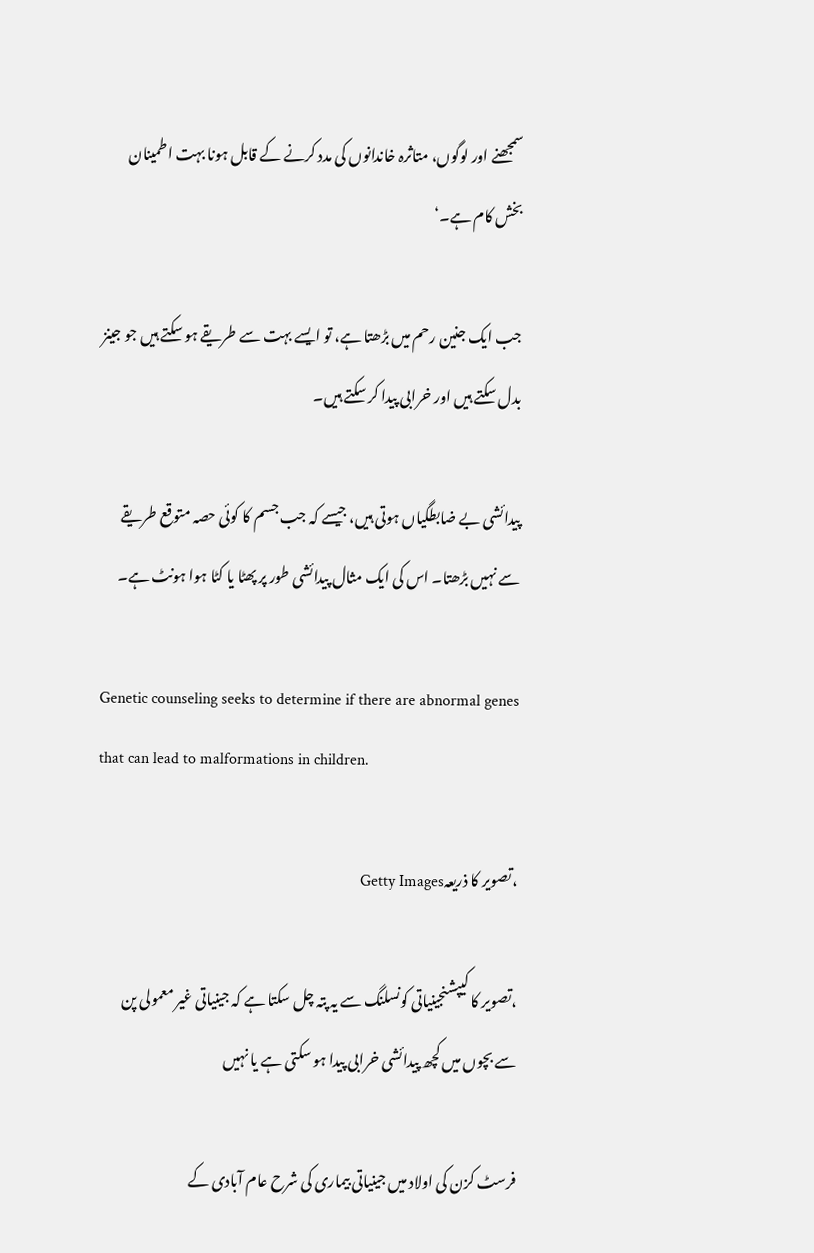سمجھنے اور لوگوں، متاثرہ خاندانوں کی مدد کرنے کے قابل ہونا بہت اطمینان بخش کام ہے۔‘

جب ایک جنین رحم میں بڑھتا ہے، تو ایسے بہت سے طریقے ہو سکتے ہیں جو جینز بدل سکتے ہیں اور خرابی پیدا کر سکتے ہیں۔

پیدائشی بے ضابطگیاں ہوتی ہیں، جیسے کہ جب جسم کا کوئی حصہ متوقع طریقے سے نہیں بڑھتا۔ اس کی ایک مثال پیدائشی طور پر پھٹا یا کٹا ہوا ہونٹ ہے۔

Genetic counseling seeks to determine if there are abnormal genes that can lead to malformations in children.

،تصویر کا ذریعہGetty Images

،تصویر کا کیپشنجینیاتی کونسلنگ سے یہ پتہ چل سکتا ہے کہ جینیاتی غیر معمولی پن سے بچوں میں کچھ پیدائشی خرابی پیدا ہو سکتی ہے یا نہیں

فرسٹ کزن کی اولاد میں جینیاتی بیماری کی شرح عام آبادی کے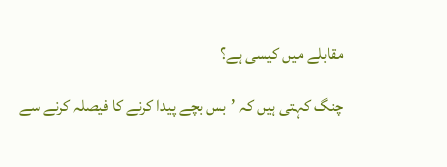مقابلے میں کیسی ہے؟

چنگ کہتی ہیں کہ ’بس بچے پیدا کرنے کا فیصلہ کرنے سے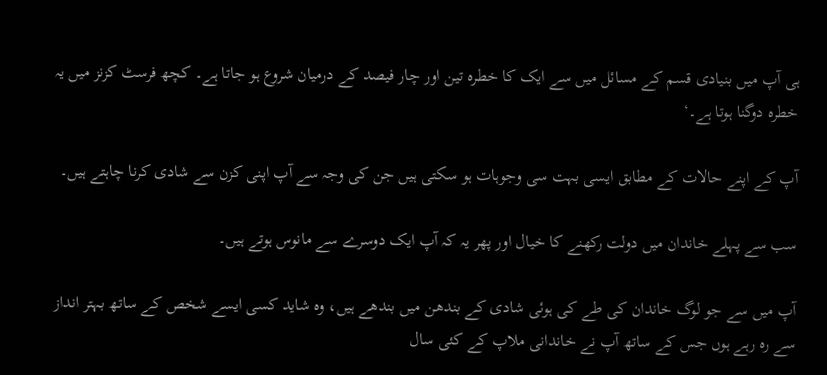ہی آپ میں بنیادی قسم کے مسائل میں سے ایک کا خطرہ تین اور چار فیصد کے درمیان شروع ہو جاتا ہے۔ کچھ فرسٹ کزنز میں یہ خطرہ دوگنا ہوتا ہے۔‘

آپ کے اپنے حالات کے مطابق ایسی بہت سی وجوہات ہو سکتی ہیں جن کی وجہ سے آپ اپنی کزن سے شادی کرنا چاہتے ہیں۔

سب سے پہلے خاندان میں دولت رکھنے کا خیال اور پھر یہ کہ آپ ایک دوسرے سے مانوس ہوتے ہیں۔

آپ میں سے جو لوگ خاندان کی طے کی ہوئی شادی کے بندھن میں بندھے ہیں، وہ شاید کسی ایسے شخص کے ساتھ بہتر انداز سے رہ رہے ہوں جس کے ساتھ آپ نے خاندانی ملاپ کے کئی سال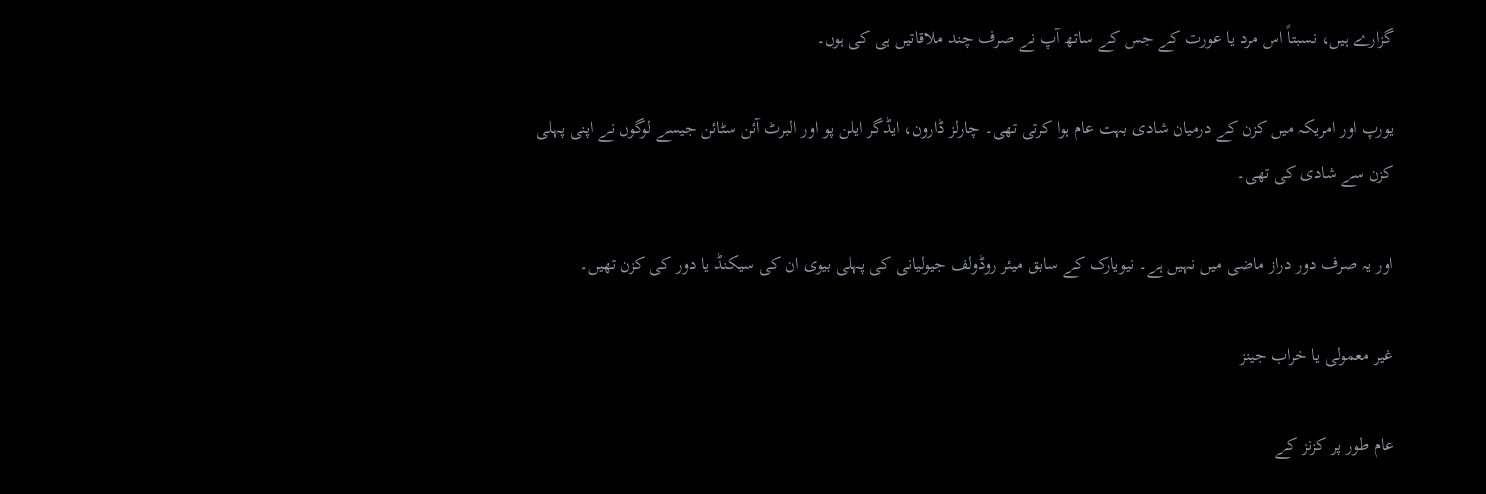گزارے ہیں، نسبتاً اس مرد یا عورت کے جس کے ساتھ آپ نے صرف چند ملاقاتیں ہی کی ہوں۔

یورپ اور امریکہ میں کزن کے درمیان شادی بہت عام ہوا کرتی تھی۔ چارلز ڈارون، ایڈگر ایلن پو اور البرٹ آئن سٹائن جیسے لوگوں نے اپنی پہلی کزن سے شادی کی تھی۔

اور یہ صرف دور دراز ماضی میں نہیں ہے۔ نیویارک کے سابق میئر روڈولف جیولیانی کی پہلی بیوی ان کی سیکنڈ یا دور کی کزن تھیں۔

غیر معمولی یا خراب جینز

عام طور پر کزنز کے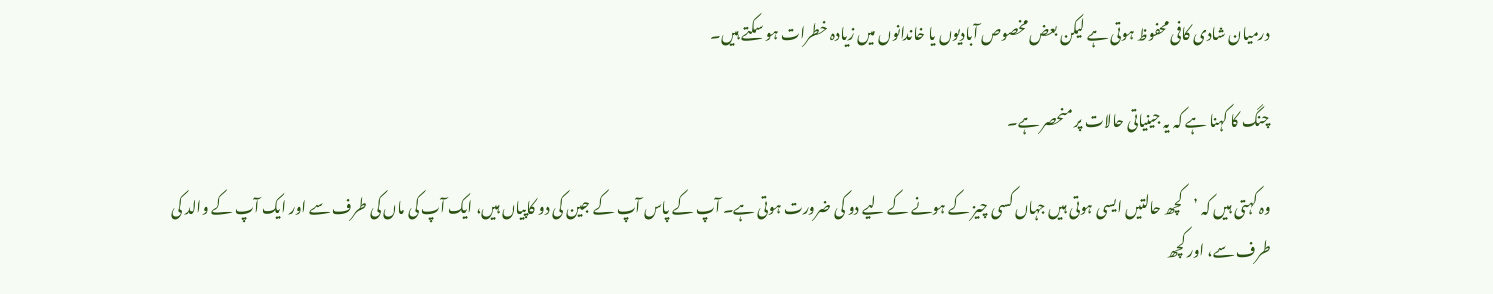درمیان شادی کافی محفوظ ہوتی ہے لیکن بعض مخصوص آبادیوں یا خاندانوں میں زیادہ خطرات ہو سکتے ہیں۔

چنگ کا کہنا ہے کہ یہ جینیاتی حالات پر منحصر ہے۔

وہ کہتی ہیں کہ ’کچھ حالتیں ایسی ہوتی ہیں جہاں کسی چیز کے ہونے کے لیے دو کی ضرورت ہوتی ہے۔ آپ کے پاس آپ کے جین کی دو کاپیاں ہیں، ایک آپ کی ماں کی طرف سے اور ایک آپ کے والد کی طرف سے، اور کچھ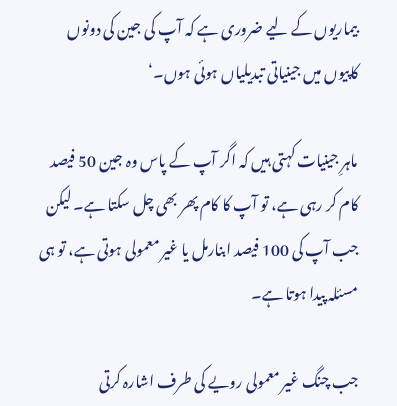بیماریوں کے لیے ضروری ہے کہ آپ کی جین کی دونوں کاپیوں میں جینیاتی تبدیلیاں ہوئی ہوں۔‘

ماہرِ جینیات کہتی ہیں کہ اگر آپ کے پاس وہ جین 50 فیصد کام کر رہی ہے، تو آپ کا کام پھر بھی چل سکتا ہے۔ لیکن جب آپ کی 100 فیصد ابنارمل یا غیر معمولی ہوتی ہے، تو ہی مسئلہ پیدا ہوتا ہے۔

جب چنگ غیر معمولی رویے کی طرف اشارہ کرتی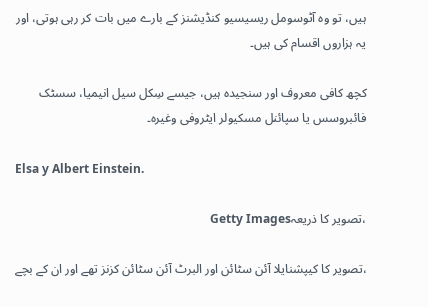ہیں، تو وہ آٹوسومل ریسیسیو کنڈیشنز کے بارے میں بات کر رہی ہوتی، اور یہ ہزاروں اقسام کی ہیں۔

کچھ کافی معروف اور سنجیدہ ہیں، جیسے سِکل سیل انیمیا، سسٹک فائبروسس یا سپائنل مسکیولر ایٹروفی وغیرہ۔

Elsa y Albert Einstein.

،تصویر کا ذریعہGetty Images

،تصویر کا کیپشنایلا آئن سٹائن اور البرٹ آئن سٹائن کزنز تھے اور ان کے بچے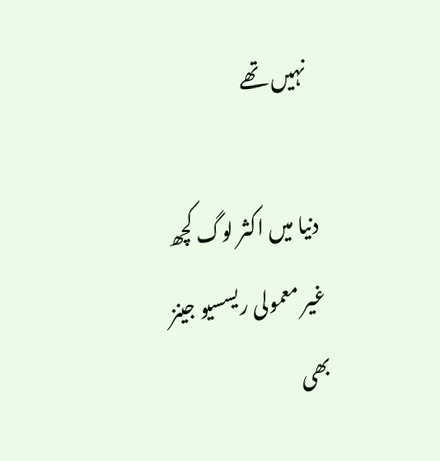نہیں تھے

دنیا میں اکثر لوگ کچھ غیر معمولی ریسسیو جینز بھی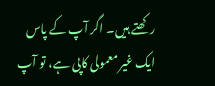رکھتے ہیں۔ اگر آپ کے پاس ایک غیر معمولی کاپی ہے، تو آپ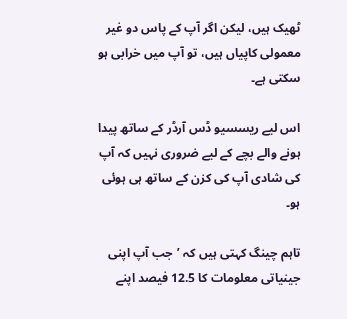ٹھیک ہیں، لیکن اگر آپ کے پاس دو غیر معمولی کاپیاں ہیں، تو آپ میں خرابی ہو سکتی ہے۔

اس لیے ریسسیو ڈس آرڈر کے ساتھ پیدا ہونے والے بچے کے لیے ضروری نہیں کہ آپ کی شادی آپ کی کزن کے ساتھ ہی ہوئی ہو۔

تاہم چینگ کہتی ہیں کہ ’جب آپ اپنی جینیاتی معلومات کا 12.5 فیصد اپنے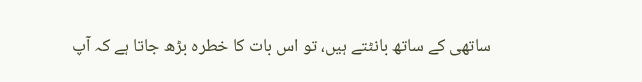ساتھی کے ساتھ بانٹتے ہیں، تو اس بات کا خطرہ بڑھ جاتا ہے کہ آپ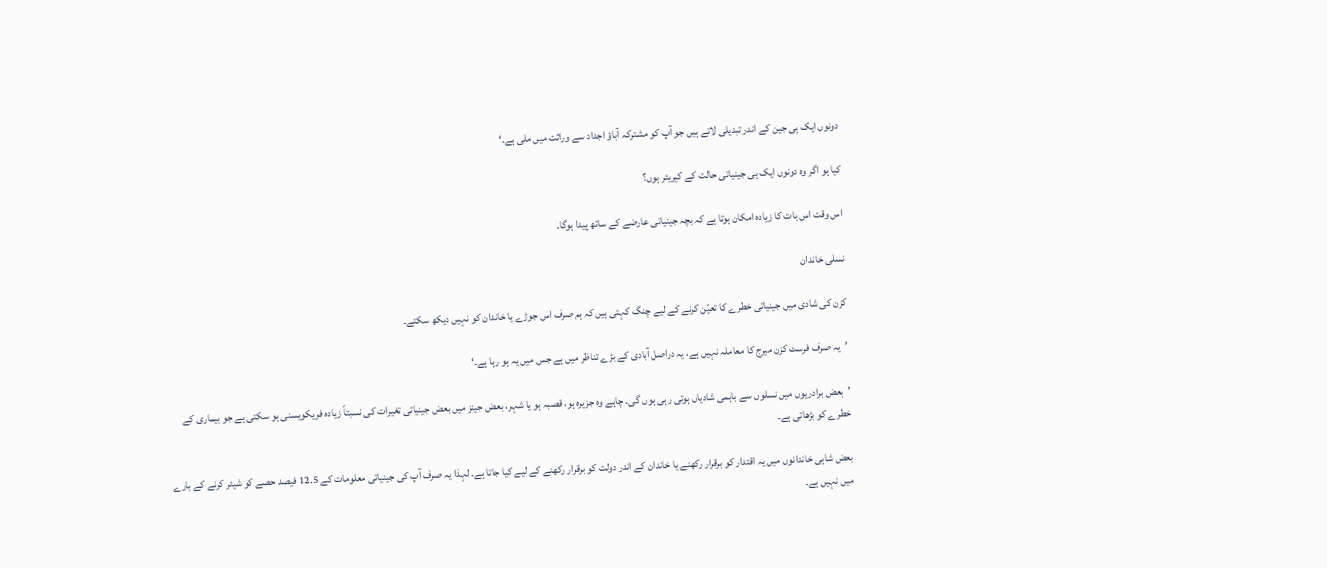دونوں ایک ہی جین کے اندر تبدیلی لاتے ہیں جو آپ کو مشترکہ آباؤ اجداد سے وراثت میں ملی ہے۔‘

کیا ہو اگر وہ دونوں ایک ہی جینیاتی حالت کے کیریئر ہوں؟

اس وقت اس بات کا زیادہ امکان ہوتا ہے کہ بچہ جینیاتی عارضے کے ساتھ پیدا ہوگا۔

نسلی خاندان

کزن کی شادی میں جینیاتی خطرے کا تعیّن کرنے کے لیے چنگ کہتی ہیں کہ ہم صرف اس جوڑے یا خاندان کو نہیں دیکھ سکتے۔

’یہ صرف فرسٹ کزن میرج کا معاملہ نہیں ہے، یہ دراصل آبادی کے بڑے تناظر میں ہے جس میں یہ ہو رہا ہے۔‘

’بعض برادریوں میں نسلوں سے باہمی شادیاں ہوتی رہی ہوں گی۔ چاہے وہ جزیرہ ہو، قصبہ ہو یا شہر، بعض جینز میں بعض جینیاتی تغیرات کی نسبتاً زیادہ فریکویسنی ہو سکتی ہے جو بیماری کے خطرے کو بڑھاتی ہے۔

بعض شاہی خاندانوں میں یہ اقتدار کو برقرار رکھنے یا خاندان کے اندر دولت کو برقرار رکھنے کے لیے کیا جاتا ہے۔ لہذا یہ صرف آپ کی جینیاتی معلومات کے 12.5 فیصد حصے کو شیئر کرنے کے بارے میں نہیں ہے۔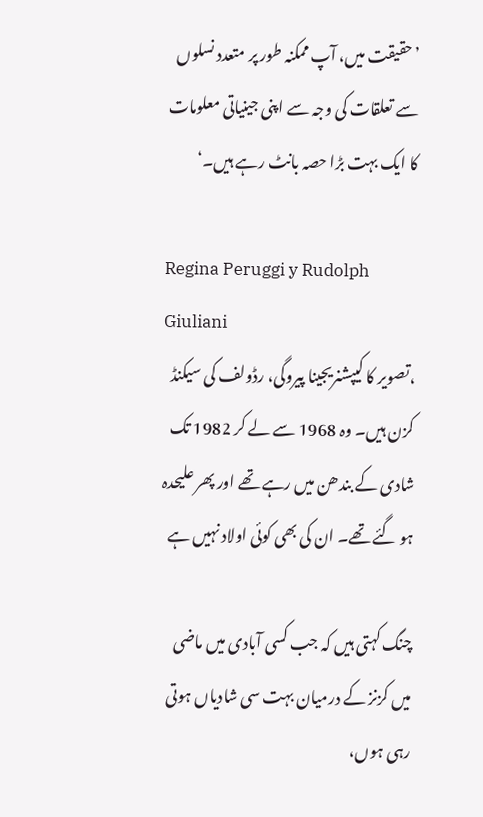’حقیقت میں، آپ ممکنہ طور پر متعدد نسلوں سے تعلقات کی وجہ سے اپنی جینیاتی معلومات کا ایک بہت بڑا حصہ بانٹ رہے ہیں۔‘

Regina Peruggi y Rudolph Giuliani
،تصویر کا کیپشنریجینا پیروگی، رڈولف کی سیکنڈ کزن ہیں۔ وہ 1968 سے لے کر 1982 تک شادی کے بندھن میں رہے تھے اور پھر علیحدہ ہو گئے تھے۔ ان کی بھی کوئی اولاد نہیں ہے

چنگ کہتی ہیں کہ جب کسی آبادی میں ماضی میں کزنز کے درمیان بہت سی شادیاں ہوتی رہی ہوں،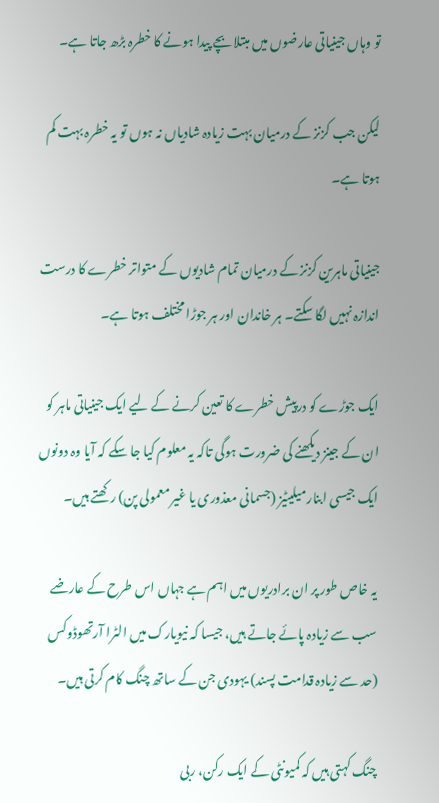تو وہاں جینیاتی عارضوں میں مبتلا بچے پیدا ہونے کا خطرہ بڑھ جاتا ہے۔

لیکن جب کزنز کے درمیان بہت زیادہ شادیاں نہ ہوں تو یہ خطرہ بہت کم ہوتا ہے۔

جینیاتی ماہرین کزنز کے درمیان تمام شادیوں کے متواتر خطرے کا درست اندازہ نہیں لگا سکتے۔ ہر خاندان اور ہر جوڑا مختلف ہوتا ہے۔

ایک جوڑے کو درپیش خطرے کا تعین کرنے کے لیے ایک جینیاتی ماہر کو ان کے جینز دیکھنے کی ضرورت ہوگی تاکہ یہ معلوم کیا جا سکے کہ آیا وہ دونوں ایک جیسی ابنارمیلیٹیز (جسمانی معذوری یا غیر معمولی پن) رکھتے ہیں۔

یہ خاص طور پر ان برادریوں میں اہم ہے جہاں اس طرح کے عارضے سب سے زیادہ پائے جاتے ہیں، جیسا کہ نیویارک میں الٹرا آرتھوڈوکس (حد سے زیادہ قدامت پسند) یہودی جن کے ساتھ چنگ کام کرتی ہیں۔

چنگ کہتی ہیں کہ کمیونٹی کے ایک رکن، ربی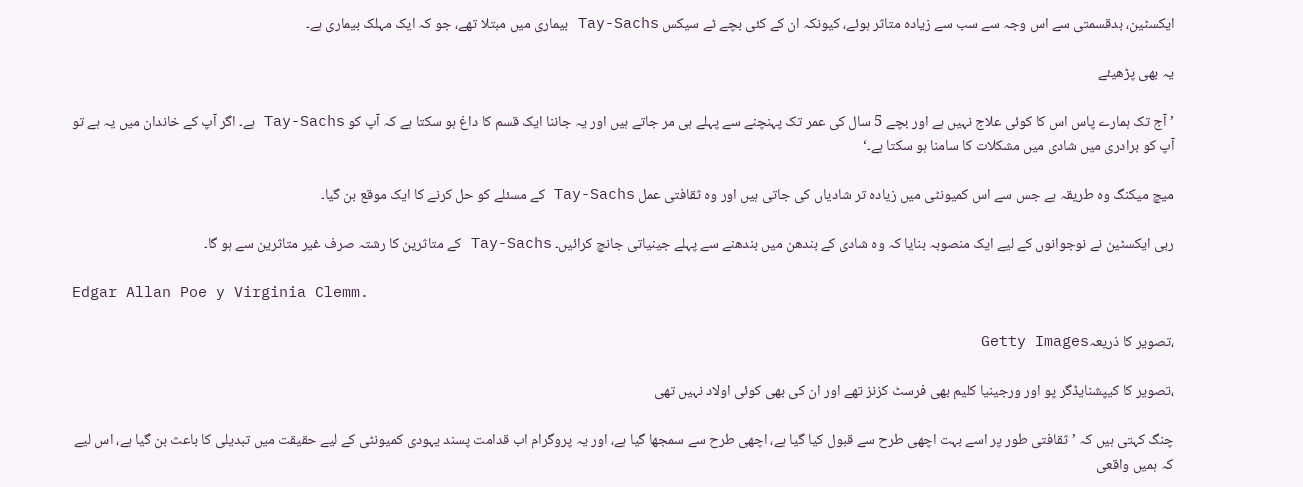ایکسٹین، بدقسمتی سے اس وجہ سے سب سے زیادہ متاثر ہوئے، کیونکہ ان کے کئی بچے ٹے سیکس Tay-Sachs بیماری میں مبتلا تھے، جو کہ ایک مہلک بیماری ہے۔

یہ بھی پڑھیئے

’آج تک ہمارے پاس اس کا کوئی علاج نہیں ہے اور بچے 5 سال کی عمر تک پہنچنے سے پہلے ہی مر جاتے ہیں اور یہ جاننا ایک قسم کا داغ ہو سکتا ہے کہ آپ کو Tay-Sachs ہے۔ اگر آپ کے خاندان میں یہ ہے تو آپ کو برادری میں شادی میں مشکلات کا سامنا ہو سکتا ہے۔‘

میچ میکنگ وہ طریقہ ہے جس سے اس کمیونٹی میں زیادہ تر شادیاں کی جاتی ہیں اور وہ ثقافتی عمل Tay-Sachs کے مسئلے کو حل کرنے کا ایک موقع بن گیا۔

ربی ایکسٹین نے نوجوانوں کے لیے ایک منصوبہ بنایا کہ وہ شادی کے بندھن میں بندھنے سے پہلے جینیاتی جانچ کرائیں۔ Tay-Sachs کے متاثرین کا رشتہ صرف غیر متاثرین سے ہو گا۔

Edgar Allan Poe y Virginia Clemm.

،تصویر کا ذریعہGetty Images

،تصویر کا کیپشنایڈگر پو اور ورجینیا کلیم بھی فرسٹ کزنز تھے اور ان کی بھی کوئی اولاد نہیں تھی

چنگ کہتی ہیں کہ ’ثقافتی طور پر اسے بہت اچھی طرح سے قبول کیا گیا ہے، اچھی طرح سے سمجھا گیا ہے، اور یہ پروگرام اب قدامت پسند یہودی کمیونٹی کے لیے حقیقت میں تبدیلی کا باعث بن گیا ہے، اس لیے کہ ہمیں واقعی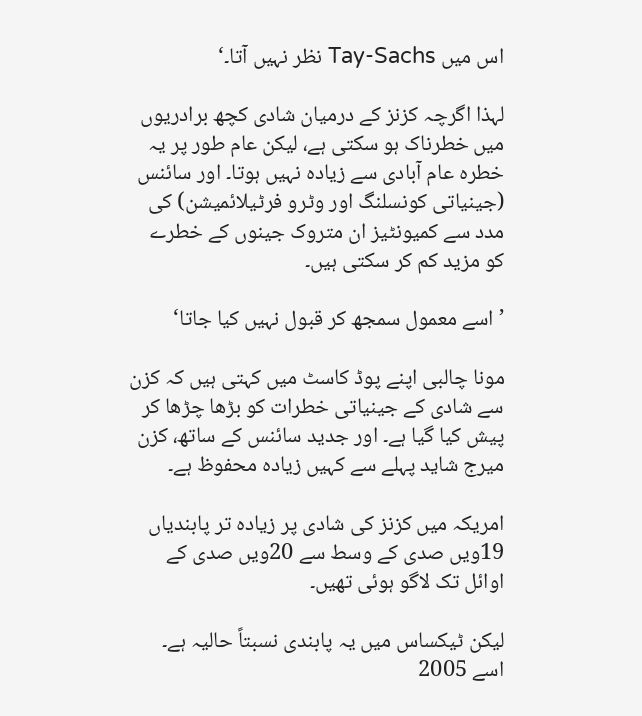اس میں Tay-Sachs نظر نہیں آتا۔‘

لہذا اگرچہ کزنز کے درمیان شادی کچھ برادریوں میں خطرناک ہو سکتی ہے، لیکن عام طور پر یہ خطرہ عام آبادی سے زیادہ نہیں ہوتا۔ اور سائنس (جینیاتی کونسلنگ اور وٹرو فرٹیلائمیشن) کی مدد سے کمیونٹیز ان متروک جینوں کے خطرے کو مزید کم کر سکتی ہیں۔

’اسے معمول سمجھ کر قبول نہیں کیا جاتا‘

مونا چالبی اپنے پوڈ کاسٹ میں کہتی ہیں کہ کزن سے شادی کے جینیاتی خطرات کو بڑھا چڑھا کر پیش کیا گیا ہے۔ اور جدید سائنس کے ساتھ، کزن میرج شاید پہلے سے کہیں زیادہ محفوظ ہے۔

امریکہ میں کزنز کی شادی پر زیادہ تر پابندیاں 19ویں صدی کے وسط سے 20ویں صدی کے اوائل تک لاگو ہوئی تھیں۔

لیکن ٹیکساس میں یہ پابندی نسبتاً حالیہ ہے۔ اسے 2005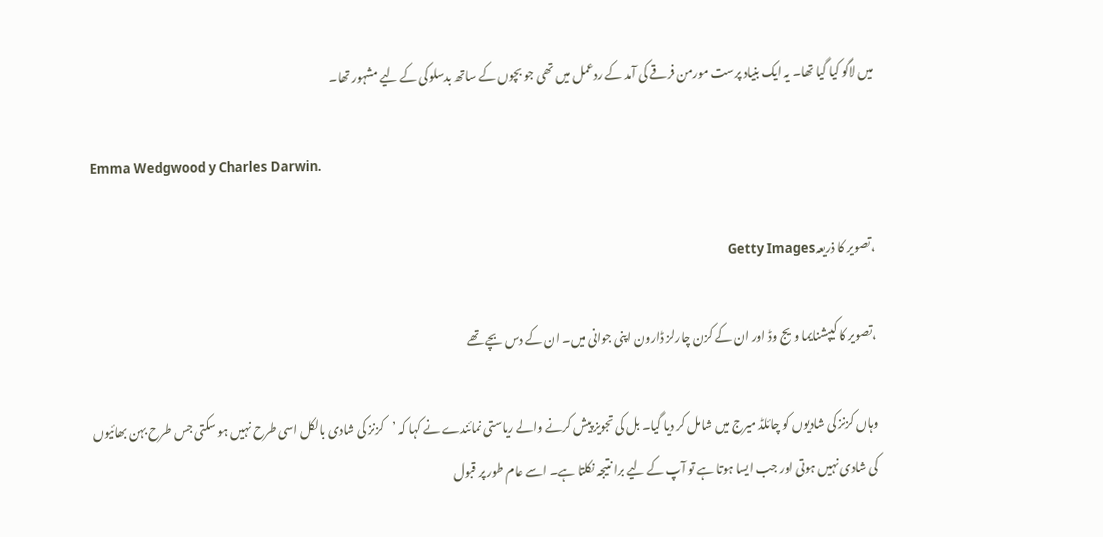میں لاگو کیا گیا تھا۔ یہ ایک بنیاد پرست مورمن فرقے کی آمد کے ردعمل میں تھی جو بچوں کے ساتھ بدسلوکی کے لیے مشہور تھا۔

Emma Wedgwood y Charles Darwin.

،تصویر کا ذریعہGetty Images

،تصویر کا کیپشنایما ویج وڈ اور ان کے کزن چارلز ڈارون اپنی جوانی میں۔ ان کے دس بچے تھے

وہاں کزنز کی شادیوں کو چائلڈ میرج میں شامل کر دیا گیا۔ بل کی تجویز پیش کرنے والے ریاستی نمائندے نے کہا کہ ’کزنز کی شادی بالکل اسی طرح نہیں ہو سکتی جس طرح بہن بھائیوں کی شادی نہیں ہوتی اور جب ایسا ہوتا ہے تو آپ کے لیے برا نتیجہ نکلتا ہے۔ اسے عام طور پر قبول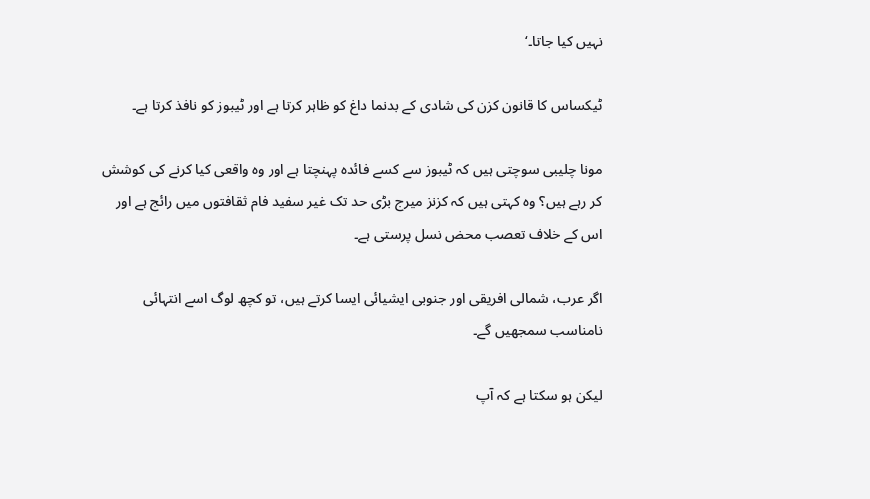نہیں کیا جاتا۔‘

ٹیکساس کا قانون کزن کی شادی کے بدنما داغ کو ظاہر کرتا ہے اور ٹیبوز کو نافذ کرتا ہے۔

مونا چلیبی سوچتی ہیں کہ ٹیبوز سے کسے فائدہ پہنچتا ہے اور وہ واقعی کیا کرنے کی کوشش کر رہے ہیں؟ وہ کہتی ہیں کہ کزنز میرج بڑی حد تک غیر سفید فام ثقافتوں میں رائج ہے اور اس کے خلاف تعصب محض نسل پرستی ہے۔

اگر عرب، شمالی افریقی اور جنوبی ایشیائی ایسا کرتے ہیں، تو کچھ لوگ اسے انتہائی نامناسب سمجھیں گے۔

لیکن ہو سکتا ہے کہ آپ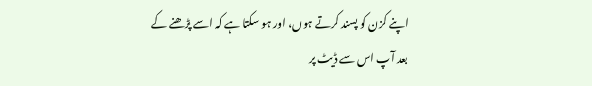اپنے کزن کو پسند کرتے ہوں، اور ہو سکتا ہے کہ اسے پڑھنے کے بعد آپ اس سے ڈیٹ پر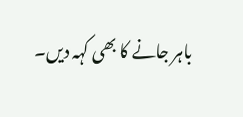باہر جانے کا بھی کہہ دیں۔